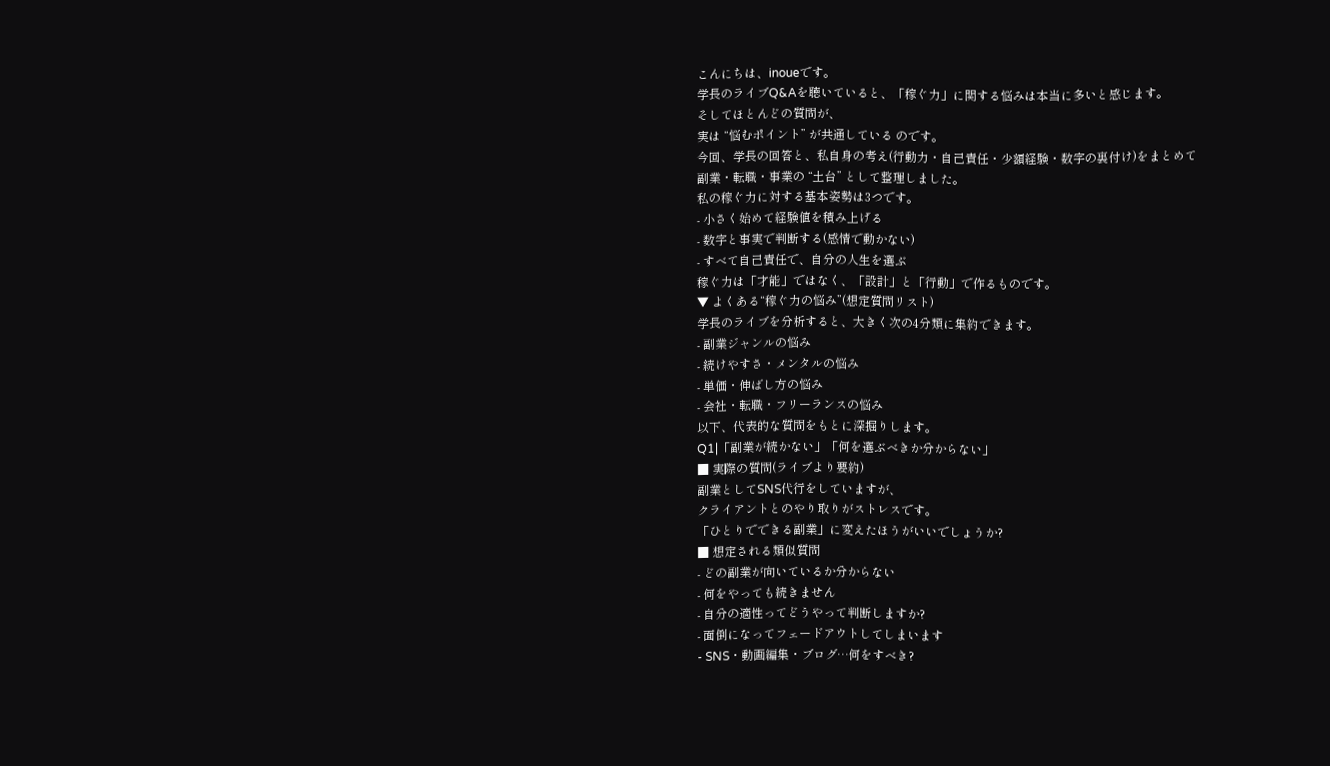こんにちは、inoueです。
学長のライブQ&Aを聴いていると、「稼ぐ力」に関する悩みは本当に多いと感じます。
そしてほとんどの質問が、
実は “悩むポイント” が共通している のです。
今回、学長の回答と、私自身の考え(行動力・自己責任・少額経験・数字の裏付け)をまとめて
副業・転職・事業の “土台” として整理しました。
私の稼ぐ力に対する基本姿勢は3つです。
- 小さく始めて経験値を積み上げる
- 数字と事実で判断する(感情で動かない)
- すべて自己責任で、自分の人生を選ぶ
稼ぐ力は「才能」ではなく、「設計」と「行動」で作るものです。
▼ よくある“稼ぐ力の悩み”(想定質問リスト)
学長のライブを分析すると、大きく次の4分類に集約できます。
- 副業ジャンルの悩み
- 続けやすさ・メンタルの悩み
- 単価・伸ばし方の悩み
- 会社・転職・フリーランスの悩み
以下、代表的な質問をもとに深掘りします。
Q1|「副業が続かない」「何を選ぶべきか分からない」
■ 実際の質問(ライブより要約)
副業としてSNS代行をしていますが、
クライアントとのやり取りがストレスです。
「ひとりでできる副業」に変えたほうがいいでしょうか?
■ 想定される類似質問
- どの副業が向いているか分からない
- 何をやっても続きません
- 自分の適性ってどうやって判断しますか?
- 面倒になってフェードアウトしてしまいます
- SNS・動画編集・ブログ…何をすべき?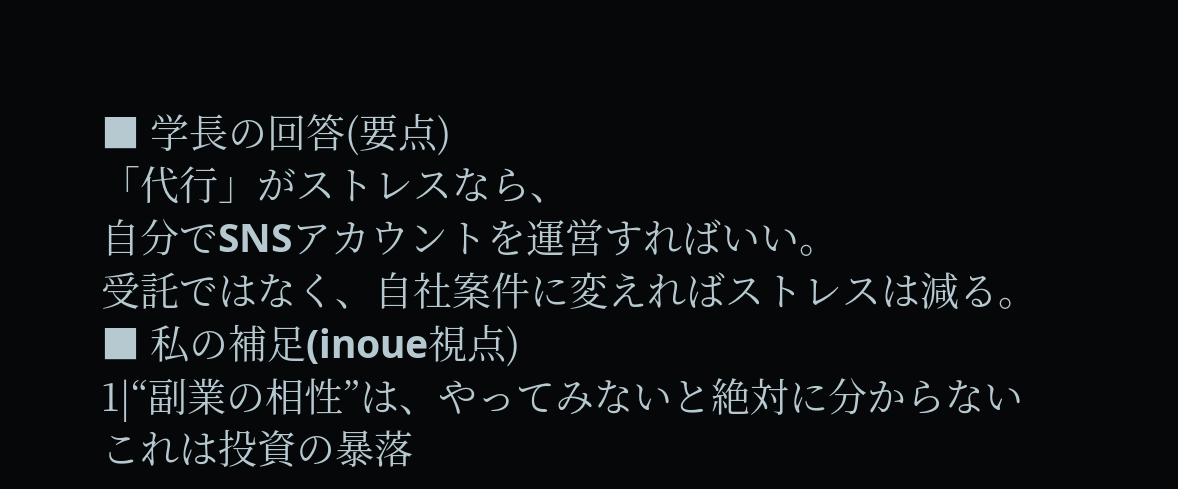■ 学長の回答(要点)
「代行」がストレスなら、
自分でSNSアカウントを運営すればいい。
受託ではなく、自社案件に変えればストレスは減る。
■ 私の補足(inoue視点)
1|“副業の相性”は、やってみないと絶対に分からない
これは投資の暴落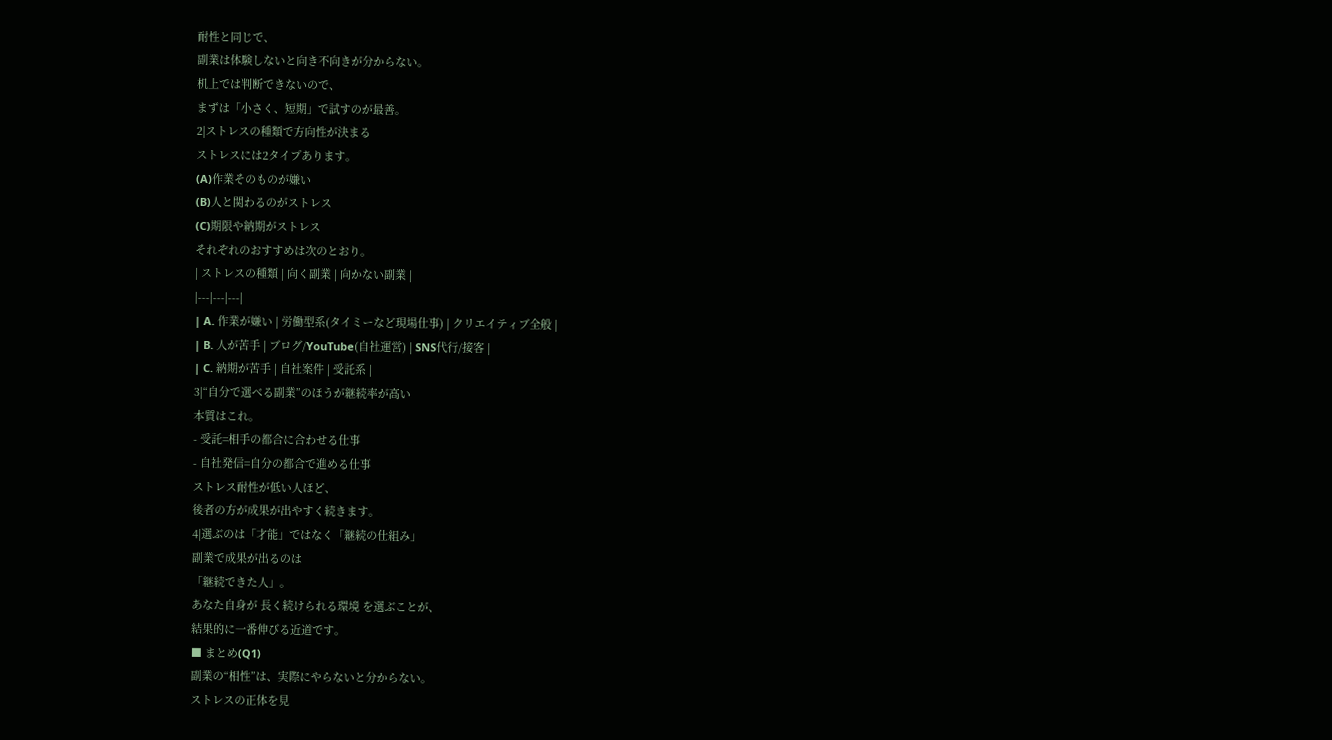耐性と同じで、
副業は体験しないと向き不向きが分からない。
机上では判断できないので、
まずは「小さく、短期」で試すのが最善。
2|ストレスの種類で方向性が決まる
ストレスには2タイプあります。
(A)作業そのものが嫌い
(B)人と関わるのがストレス
(C)期限や納期がストレス
それぞれのおすすめは次のとおり。
| ストレスの種類 | 向く副業 | 向かない副業 |
|---|---|---|
| A. 作業が嫌い | 労働型系(タイミーなど現場仕事) | クリエイティブ全般 |
| B. 人が苦手 | ブログ/YouTube(自社運営) | SNS代行/接客 |
| C. 納期が苦手 | 自社案件 | 受託系 |
3|“自分で選べる副業”のほうが継続率が高い
本質はこれ。
- 受託=相手の都合に合わせる仕事
- 自社発信=自分の都合で進める仕事
ストレス耐性が低い人ほど、
後者の方が成果が出やすく続きます。
4|選ぶのは「才能」ではなく「継続の仕組み」
副業で成果が出るのは
「継続できた人」。
あなた自身が 長く続けられる環境 を選ぶことが、
結果的に一番伸びる近道です。
■ まとめ(Q1)
副業の“相性”は、実際にやらないと分からない。
ストレスの正体を見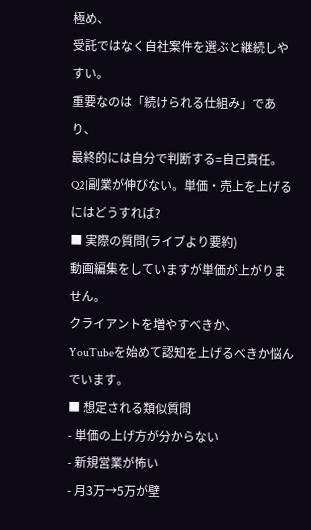極め、
受託ではなく自社案件を選ぶと継続しやすい。
重要なのは「続けられる仕組み」であり、
最終的には自分で判断する=自己責任。
Q2|副業が伸びない。単価・売上を上げるにはどうすれば?
■ 実際の質問(ライブより要約)
動画編集をしていますが単価が上がりません。
クライアントを増やすべきか、
YouTubeを始めて認知を上げるべきか悩んでいます。
■ 想定される類似質問
- 単価の上げ方が分からない
- 新規営業が怖い
- 月3万→5万が壁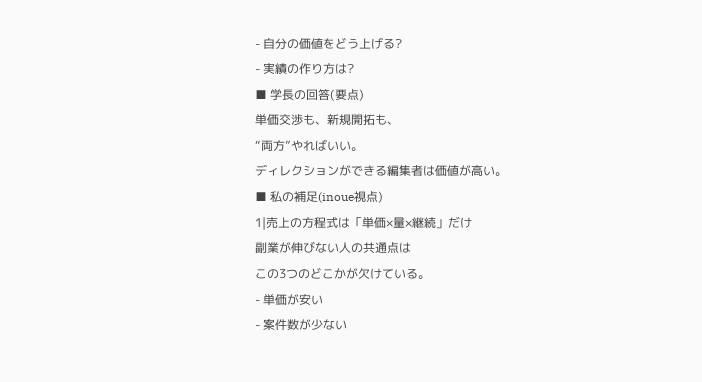- 自分の価値をどう上げる?
- 実績の作り方は?
■ 学長の回答(要点)
単価交渉も、新規開拓も、
“両方”やればいい。
ディレクションができる編集者は価値が高い。
■ 私の補足(inoue視点)
1|売上の方程式は「単価×量×継続」だけ
副業が伸びない人の共通点は
この3つのどこかが欠けている。
- 単価が安い
- 案件数が少ない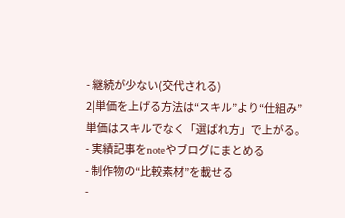- 継続が少ない(交代される)
2|単価を上げる方法は“スキル”より“仕組み”
単価はスキルでなく「選ばれ方」で上がる。
- 実績記事をnoteやブログにまとめる
- 制作物の“比較素材”を載せる
-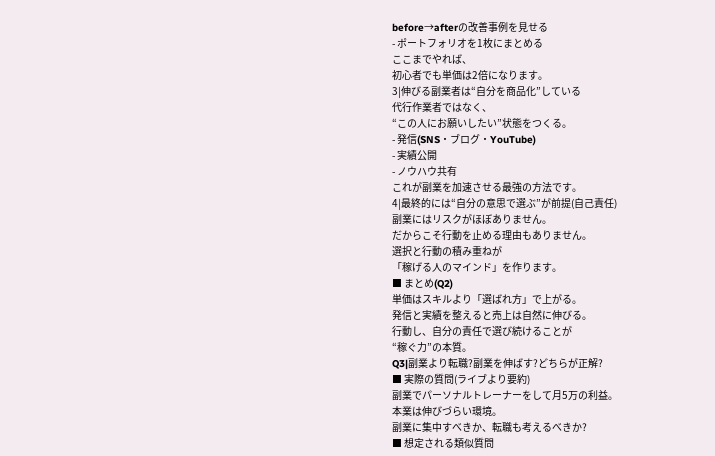before→afterの改善事例を見せる
- ポートフォリオを1枚にまとめる
ここまでやれば、
初心者でも単価は2倍になります。
3|伸びる副業者は“自分を商品化”している
代行作業者ではなく、
“この人にお願いしたい”状態をつくる。
- 発信(SNS・ブログ・YouTube)
- 実績公開
- ノウハウ共有
これが副業を加速させる最強の方法です。
4|最終的には“自分の意思で選ぶ”が前提(自己責任)
副業にはリスクがほぼありません。
だからこそ行動を止める理由もありません。
選択と行動の積み重ねが
「稼げる人のマインド」を作ります。
■ まとめ(Q2)
単価はスキルより「選ばれ方」で上がる。
発信と実績を整えると売上は自然に伸びる。
行動し、自分の責任で選び続けることが
“稼ぐ力”の本質。
Q3|副業より転職?副業を伸ばす?どちらが正解?
■ 実際の質問(ライブより要約)
副業でパーソナルトレーナーをして月5万の利益。
本業は伸びづらい環境。
副業に集中すべきか、転職も考えるべきか?
■ 想定される類似質問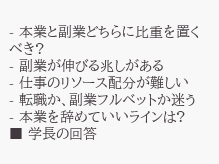- 本業と副業どちらに比重を置くべき?
- 副業が伸びる兆しがある
- 仕事のリソース配分が難しい
- 転職か、副業フルベットか迷う
- 本業を辞めていいラインは?
■ 学長の回答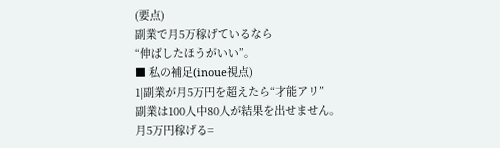(要点)
副業で月5万稼げているなら
“伸ばしたほうがいい”。
■ 私の補足(inoue視点)
1|副業が月5万円を超えたら“才能アリ”
副業は100人中80人が結果を出せません。
月5万円稼げる=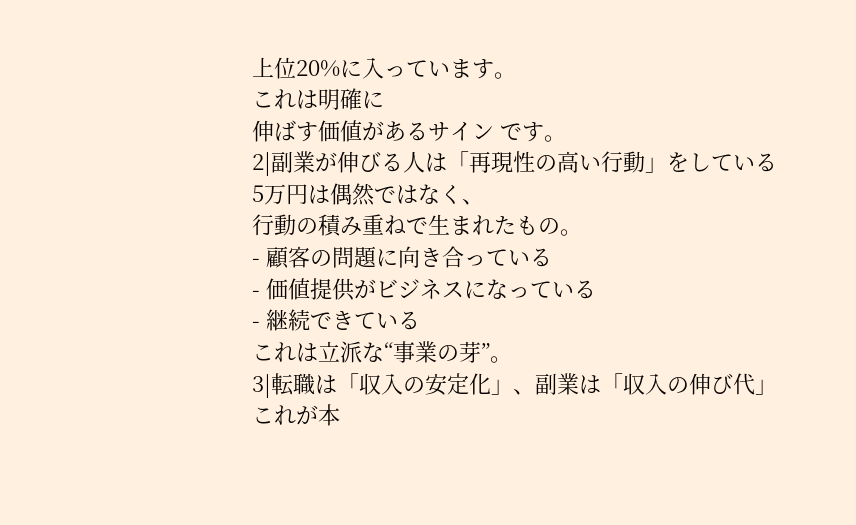上位20%に入っています。
これは明確に
伸ばす価値があるサイン です。
2|副業が伸びる人は「再現性の高い行動」をしている
5万円は偶然ではなく、
行動の積み重ねで生まれたもの。
- 顧客の問題に向き合っている
- 価値提供がビジネスになっている
- 継続できている
これは立派な“事業の芽”。
3|転職は「収入の安定化」、副業は「収入の伸び代」
これが本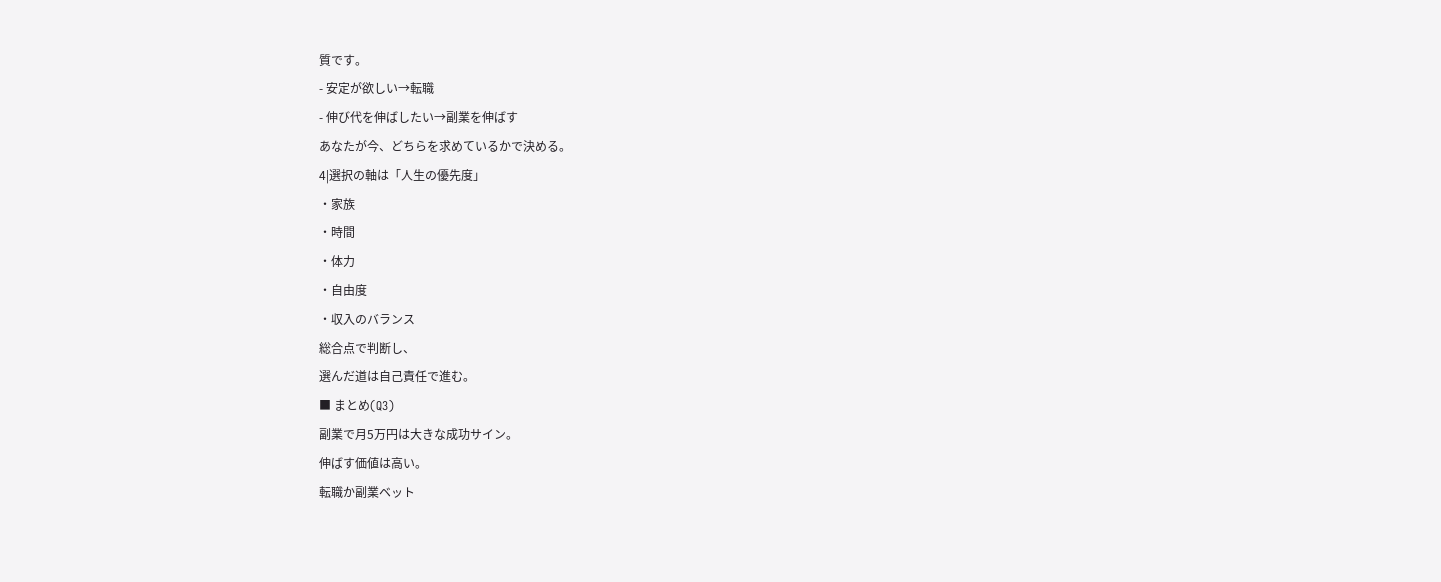質です。
- 安定が欲しい→転職
- 伸び代を伸ばしたい→副業を伸ばす
あなたが今、どちらを求めているかで決める。
4|選択の軸は「人生の優先度」
・家族
・時間
・体力
・自由度
・収入のバランス
総合点で判断し、
選んだ道は自己責任で進む。
■ まとめ(Q3)
副業で月5万円は大きな成功サイン。
伸ばす価値は高い。
転職か副業ベット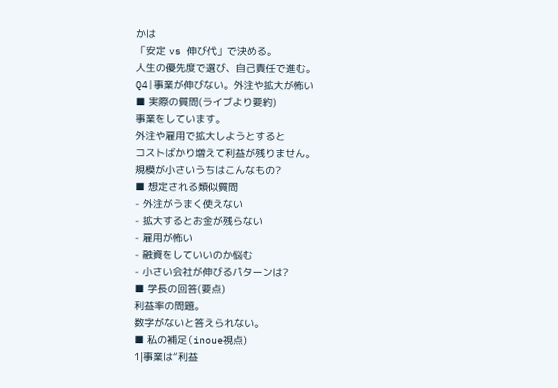かは
「安定 vs 伸び代」で決める。
人生の優先度で選び、自己責任で進む。
Q4|事業が伸びない。外注や拡大が怖い
■ 実際の質問(ライブより要約)
事業をしています。
外注や雇用で拡大しようとすると
コストばかり増えて利益が残りません。
規模が小さいうちはこんなもの?
■ 想定される類似質問
- 外注がうまく使えない
- 拡大するとお金が残らない
- 雇用が怖い
- 融資をしていいのか悩む
- 小さい会社が伸びるパターンは?
■ 学長の回答(要点)
利益率の問題。
数字がないと答えられない。
■ 私の補足(inoue視点)
1|事業は“利益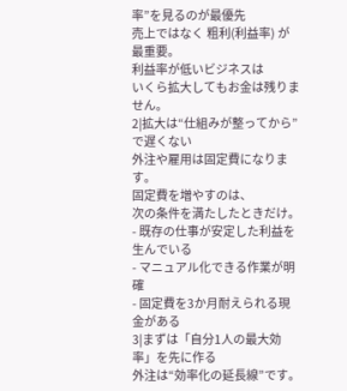率”を見るのが最優先
売上ではなく 粗利(利益率) が最重要。
利益率が低いビジネスは
いくら拡大してもお金は残りません。
2|拡大は“仕組みが整ってから”で遅くない
外注や雇用は固定費になります。
固定費を増やすのは、
次の条件を満たしたときだけ。
- 既存の仕事が安定した利益を生んでいる
- マニュアル化できる作業が明確
- 固定費を3か月耐えられる現金がある
3|まずは「自分1人の最大効率」を先に作る
外注は“効率化の延長線”です。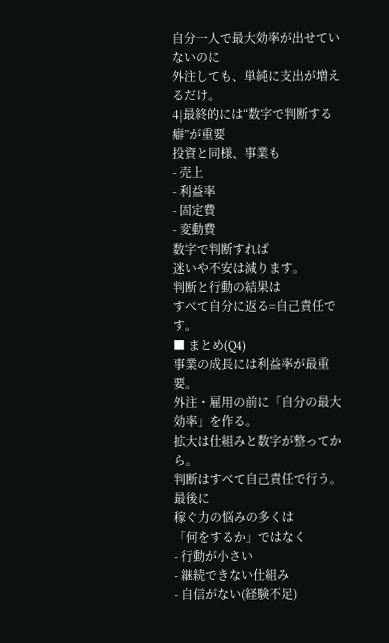自分一人で最大効率が出せていないのに
外注しても、単純に支出が増えるだけ。
4|最終的には“数字で判断する癖”が重要
投資と同様、事業も
- 売上
- 利益率
- 固定費
- 変動費
数字で判断すれば
迷いや不安は減ります。
判断と行動の結果は
すべて自分に返る=自己責任です。
■ まとめ(Q4)
事業の成長には利益率が最重要。
外注・雇用の前に「自分の最大効率」を作る。
拡大は仕組みと数字が整ってから。
判断はすべて自己責任で行う。
最後に
稼ぐ力の悩みの多くは
「何をするか」ではなく
- 行動が小さい
- 継続できない仕組み
- 自信がない(経験不足)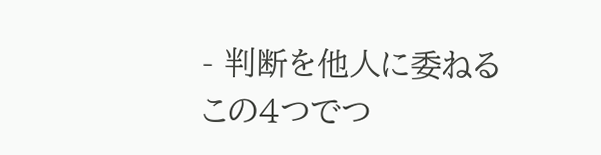- 判断を他人に委ねる
この4つでつ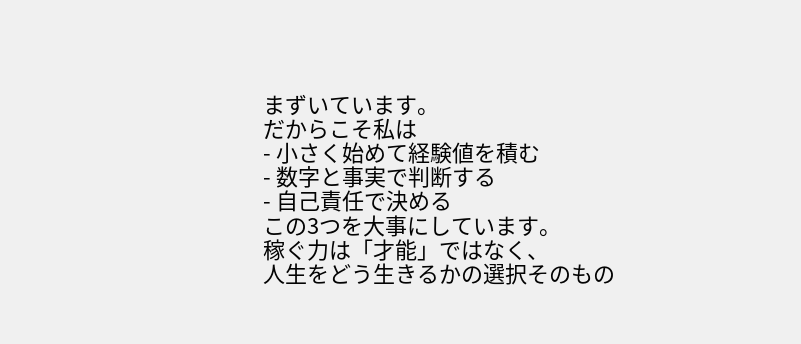まずいています。
だからこそ私は
- 小さく始めて経験値を積む
- 数字と事実で判断する
- 自己責任で決める
この3つを大事にしています。
稼ぐ力は「才能」ではなく、
人生をどう生きるかの選択そのもの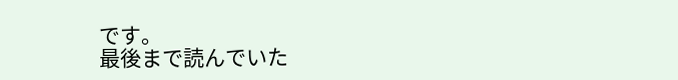です。
最後まで読んでいた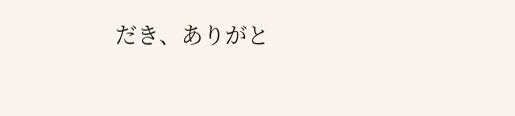だき、ありがと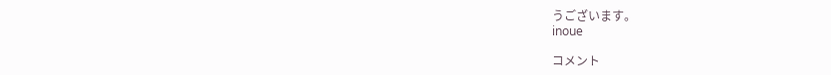うございます。
inoue

コメント